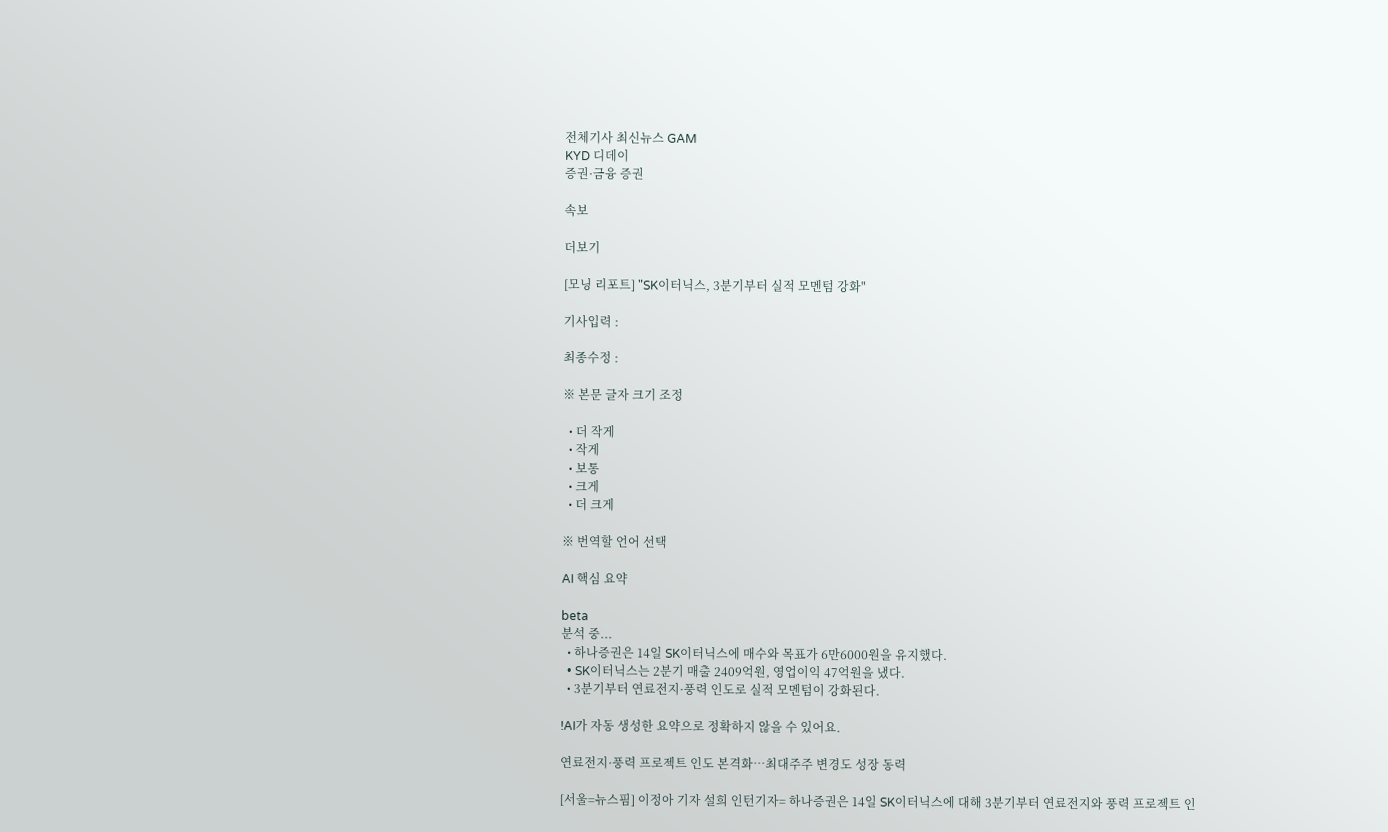전체기사 최신뉴스 GAM
KYD 디데이
증권·금융 증권

속보

더보기

[모닝 리포트] "SK이터닉스, 3분기부터 실적 모멘텀 강화"

기사입력 :

최종수정 :

※ 본문 글자 크기 조정

  • 더 작게
  • 작게
  • 보통
  • 크게
  • 더 크게

※ 번역할 언어 선택

AI 핵심 요약

beta
분석 중...
  • 하나증권은 14일 SK이터닉스에 매수와 목표가 6만6000원을 유지했다.
  • SK이터닉스는 2분기 매출 2409억원, 영업이익 47억원을 냈다.
  • 3분기부터 연료전지·풍력 인도로 실적 모멘텀이 강화된다.

!AI가 자동 생성한 요약으로 정확하지 않을 수 있어요.

연료전지·풍력 프로젝트 인도 본격화…최대주주 변경도 성장 동력

[서울=뉴스핌] 이정아 기자 설희 인턴기자= 하나증권은 14일 SK이터닉스에 대해 3분기부터 연료전지와 풍력 프로젝트 인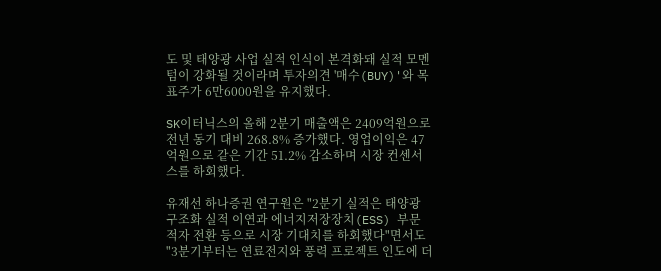도 및 태양광 사업 실적 인식이 본격화돼 실적 모멘텀이 강화될 것이라며 투자의견 '매수(BUY)'와 목표주가 6만6000원을 유지했다.

SK이터닉스의 올해 2분기 매출액은 2409억원으로 전년 동기 대비 268.8% 증가했다. 영업이익은 47억원으로 같은 기간 51.2% 감소하며 시장 컨센서스를 하회했다.

유재선 하나증권 연구원은 "2분기 실적은 태양광 구조화 실적 이연과 에너지저장장치(ESS) 부문 적자 전환 등으로 시장 기대치를 하회했다"면서도 "3분기부터는 연료전지와 풍력 프로젝트 인도에 더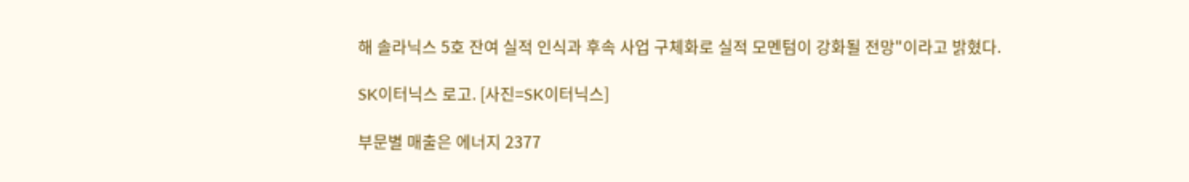해 솔라닉스 5호 잔여 실적 인식과 후속 사업 구체화로 실적 모멘텀이 강화될 전망"이라고 밝혔다.

SK이터닉스 로고. [사진=SK이터닉스]

부문별 매출은 에너지 2377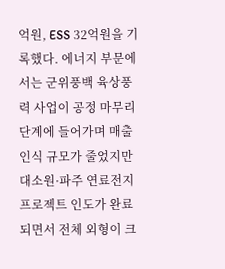억원, ESS 32억원을 기록했다. 에너지 부문에서는 군위풍백 육상풍력 사업이 공정 마무리 단계에 들어가며 매출 인식 규모가 줄었지만 대소원·파주 연료전지 프로젝트 인도가 완료되면서 전체 외형이 크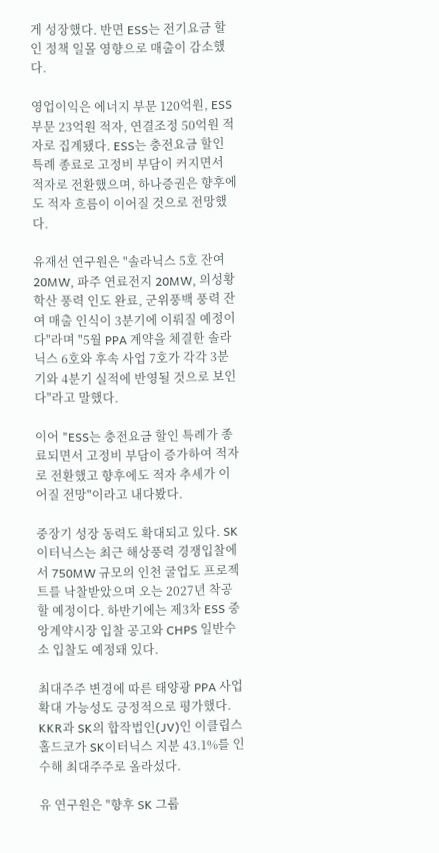게 성장했다. 반면 ESS는 전기요금 할인 정책 일몰 영향으로 매출이 감소했다.

영업이익은 에너지 부문 120억원, ESS 부문 23억원 적자, 연결조정 50억원 적자로 집계됐다. ESS는 충전요금 할인 특례 종료로 고정비 부담이 커지면서 적자로 전환했으며, 하나증권은 향후에도 적자 흐름이 이어질 것으로 전망했다.

유재선 연구원은 "솔라닉스 5호 잔여 20MW, 파주 연료전지 20MW, 의성황학산 풍력 인도 완료, 군위풍백 풍력 잔여 매출 인식이 3분기에 이뤄질 예정이다"라며 "5월 PPA 계약을 체결한 솔라닉스 6호와 후속 사업 7호가 각각 3분기와 4분기 실적에 반영될 것으로 보인다"라고 말했다.

이어 "ESS는 충전요금 할인 특례가 종료되면서 고정비 부담이 증가하여 적자로 전환했고 향후에도 적자 추세가 이어질 전망"이라고 내다봤다.

중장기 성장 동력도 확대되고 있다. SK이터닉스는 최근 해상풍력 경쟁입찰에서 750MW 규모의 인천 굴업도 프로젝트를 낙찰받았으며 오는 2027년 착공할 예정이다. 하반기에는 제3차 ESS 중앙계약시장 입찰 공고와 CHPS 일반수소 입찰도 예정돼 있다.

최대주주 변경에 따른 태양광 PPA 사업 확대 가능성도 긍정적으로 평가했다. KKR과 SK의 합작법인(JV)인 이클립스 홀드코가 SK이터닉스 지분 43.1%를 인수해 최대주주로 올라섰다.

유 연구원은 "향후 SK 그룹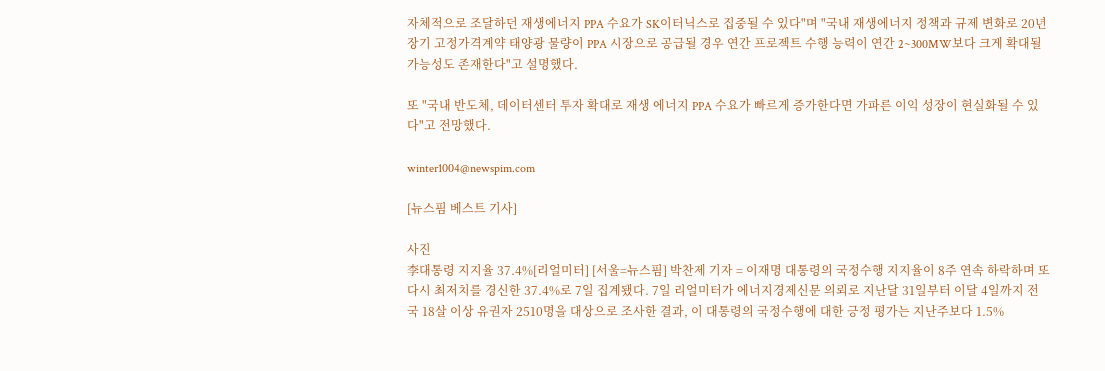자체적으로 조달하던 재생에너지 PPA 수요가 SK이터닉스로 집중될 수 있다"며 "국내 재생에너지 정책과 규제 변화로 20년 장기 고정가격계약 태양광 물량이 PPA 시장으로 공급될 경우 연간 프로젝트 수행 능력이 연간 2~300MW보다 크게 확대될 가능성도 존재한다"고 설명했다.

또 "국내 반도체, 데이터센터 투자 확대로 재생 에너지 PPA 수요가 빠르게 증가한다면 가파른 이익 성장이 현실화될 수 있다"고 전망했다.

winter1004@newspim.com

[뉴스핌 베스트 기사]

사진
李대통령 지지율 37.4%[리얼미터] [서울=뉴스핌] 박찬제 기자 = 이재명 대통령의 국정수행 지지율이 8주 연속 하락하며 또다시 최저치를 경신한 37.4%로 7일 집계됐다. 7일 리얼미터가 에너지경제신문 의뢰로 지난달 31일부터 이달 4일까지 전국 18살 이상 유권자 2510명을 대상으로 조사한 결과, 이 대통령의 국정수행에 대한 긍정 평가는 지난주보다 1.5%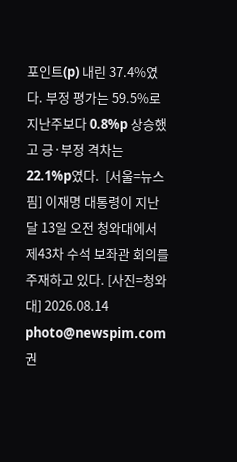포인트(p) 내린 37.4%였다. 부정 평가는 59.5%로 지난주보다 0.8%p 상승했고 긍·부정 격차는 22.1%p였다.  [서울=뉴스핌] 이재명 대통령이 지난달 13일 오전 청와대에서 제43차 수석 보좌관 회의를 주재하고 있다. [사진=청와대] 2026.08.14 photo@newspim.com 권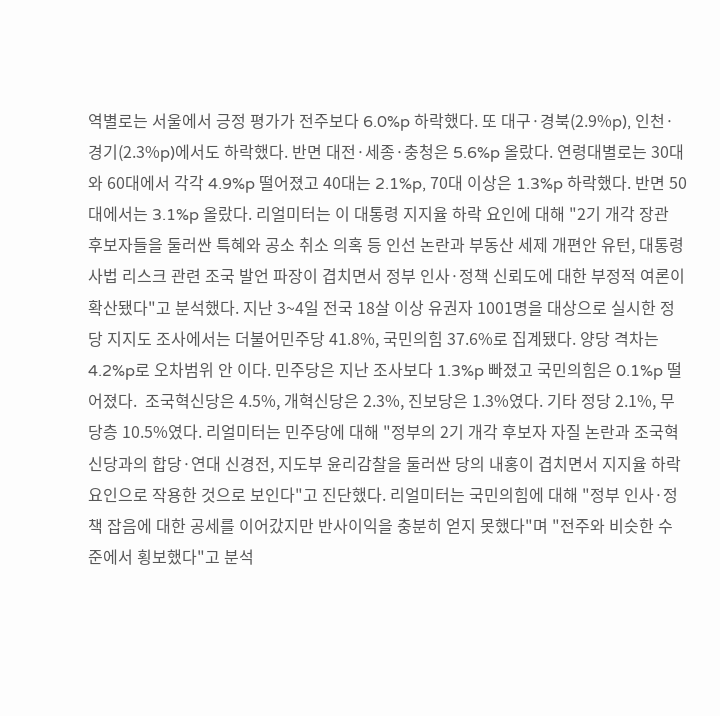역별로는 서울에서 긍정 평가가 전주보다 6.0%p 하락했다. 또 대구·경북(2.9%p), 인천·경기(2.3%p)에서도 하락했다. 반면 대전·세종·충청은 5.6%p 올랐다. 연령대별로는 30대와 60대에서 각각 4.9%p 떨어졌고 40대는 2.1%p, 70대 이상은 1.3%p 하락했다. 반면 50대에서는 3.1%p 올랐다. 리얼미터는 이 대통령 지지율 하락 요인에 대해 "2기 개각 장관 후보자들을 둘러싼 특혜와 공소 취소 의혹 등 인선 논란과 부동산 세제 개편안 유턴, 대통령 사법 리스크 관련 조국 발언 파장이 겹치면서 정부 인사·정책 신뢰도에 대한 부정적 여론이 확산됐다"고 분석했다. 지난 3~4일 전국 18살 이상 유권자 1001명을 대상으로 실시한 정당 지지도 조사에서는 더불어민주당 41.8%, 국민의힘 37.6%로 집계됐다. 양당 격차는 4.2%p로 오차범위 안 이다. 민주당은 지난 조사보다 1.3%p 빠졌고 국민의힘은 0.1%p 떨어졌다.  조국혁신당은 4.5%, 개혁신당은 2.3%, 진보당은 1.3%였다. 기타 정당 2.1%, 무당층 10.5%였다. 리얼미터는 민주당에 대해 "정부의 2기 개각 후보자 자질 논란과 조국혁신당과의 합당·연대 신경전, 지도부 윤리감찰을 둘러싼 당의 내홍이 겹치면서 지지율 하락 요인으로 작용한 것으로 보인다"고 진단했다. 리얼미터는 국민의힘에 대해 "정부 인사·정책 잡음에 대한 공세를 이어갔지만 반사이익을 충분히 얻지 못했다"며 "전주와 비슷한 수준에서 횡보했다"고 분석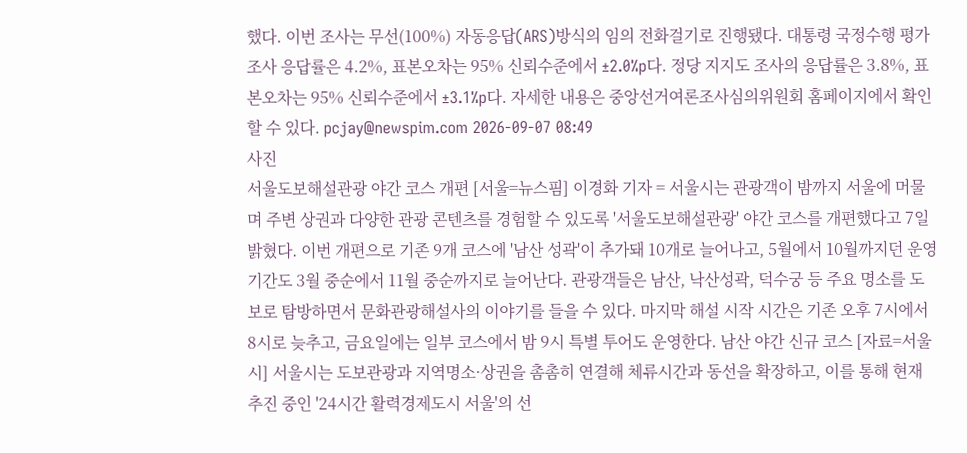했다. 이번 조사는 무선(100%) 자동응답(ARS)방식의 임의 전화걸기로 진행됐다. 대통령 국정수행 평가 조사 응답률은 4.2%, 표본오차는 95% 신뢰수준에서 ±2.0%p다. 정당 지지도 조사의 응답률은 3.8%, 표본오차는 95% 신뢰수준에서 ±3.1%p다. 자세한 내용은 중앙선거여론조사심의위원회 홈페이지에서 확인할 수 있다. pcjay@newspim.com 2026-09-07 08:49
사진
서울도보해설관광 야간 코스 개편 [서울=뉴스핌] 이경화 기자 = 서울시는 관광객이 밤까지 서울에 머물며 주변 상권과 다양한 관광 콘텐츠를 경험할 수 있도록 '서울도보해설관광' 야간 코스를 개편했다고 7일 밝혔다. 이번 개편으로 기존 9개 코스에 '남산 성곽'이 추가돼 10개로 늘어나고, 5월에서 10월까지던 운영 기간도 3월 중순에서 11월 중순까지로 늘어난다. 관광객들은 남산, 낙산성곽, 덕수궁 등 주요 명소를 도보로 탐방하면서 문화관광해설사의 이야기를 들을 수 있다. 마지막 해설 시작 시간은 기존 오후 7시에서 8시로 늦추고, 금요일에는 일부 코스에서 밤 9시 특별 투어도 운영한다. 남산 야간 신규 코스 [자료=서울시] 서울시는 도보관광과 지역명소·상권을 촘촘히 연결해 체류시간과 동선을 확장하고, 이를 통해 현재 추진 중인 '24시간 활력경제도시 서울'의 선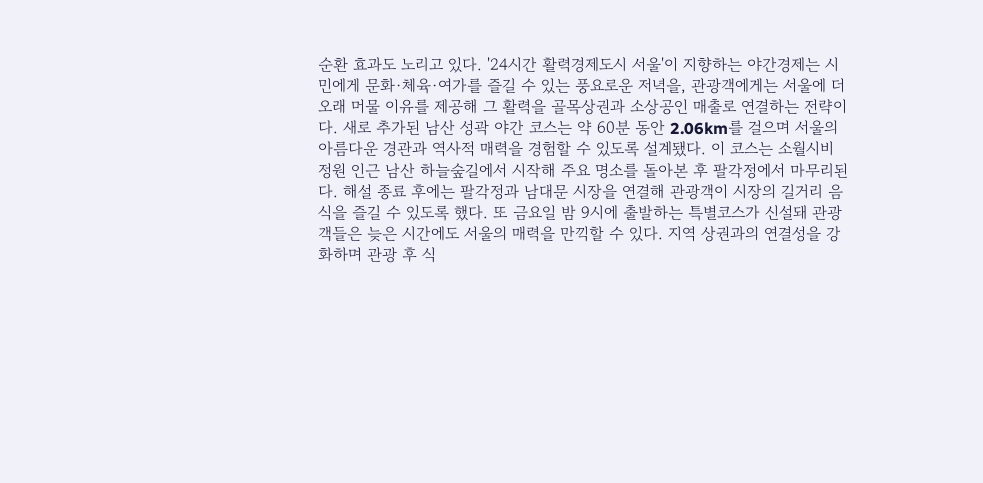순환 효과도 노리고 있다. '24시간 활력경제도시 서울'이 지향하는 야간경제는 시민에게 문화·체육·여가를 즐길 수 있는 풍요로운 저녁을, 관광객에게는 서울에 더 오래 머물 이유를 제공해 그 활력을 골목상권과 소상공인 매출로 연결하는 전략이다. 새로 추가된 남산 성곽 야간 코스는 약 60분 동안 2.06km를 걸으며 서울의 아름다운 경관과 역사적 매력을 경험할 수 있도록 설계됐다. 이 코스는 소월시비 정원 인근 남산 하늘숲길에서 시작해 주요 명소를 돌아본 후 팔각정에서 마무리된다. 해설 종료 후에는 팔각정과 남대문 시장을 연결해 관광객이 시장의 길거리 음식을 즐길 수 있도록 했다. 또 금요일 밤 9시에 출발하는 특별코스가 신설돼 관광객들은 늦은 시간에도 서울의 매력을 만끽할 수 있다. 지역 상권과의 연결성을 강화하며 관광 후 식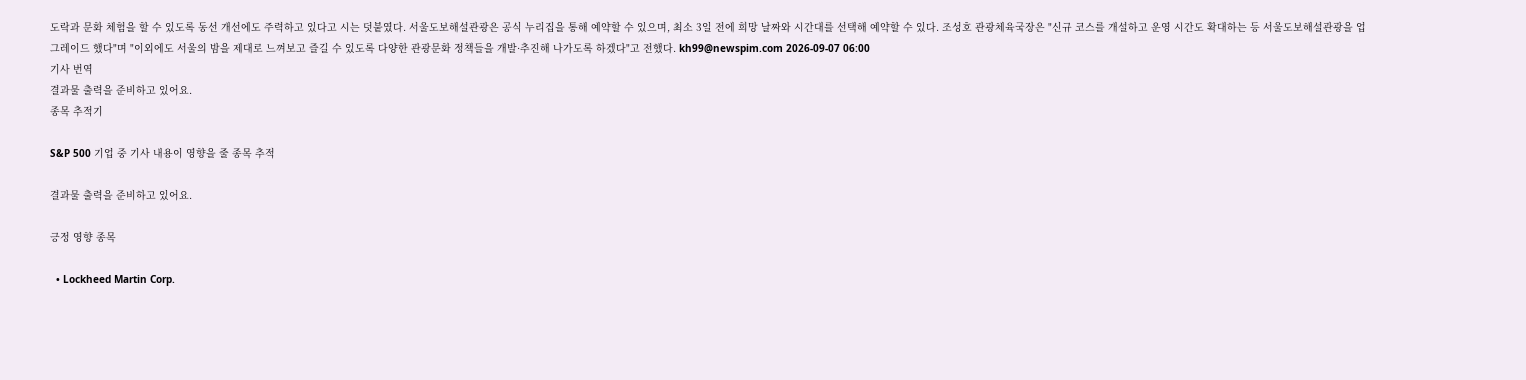도락과 문화 체험을 할 수 있도록 동선 개선에도 주력하고 있다고 시는 덧붙였다. 서울도보해설관광은 공식 누리집을 통해 예약할 수 있으며, 최소 3일 전에 희망 날짜와 시간대를 선택해 예약할 수 있다. 조성호 관광체육국장은 "신규 코스를 개설하고 운영 시간도 확대하는 등 서울도보해설관광을 업그레이드 했다"며 "이외에도 서울의 밤을 제대로 느껴보고 즐길 수 있도록 다양한 관광문화 정책들을 개발·추진해 나가도록 하겠다"고 전했다. kh99@newspim.com 2026-09-07 06:00
기사 번역
결과물 출력을 준비하고 있어요.
종목 추적기

S&P 500 기업 중 기사 내용이 영향을 줄 종목 추적

결과물 출력을 준비하고 있어요.

긍정 영향 종목

  • Lockheed Martin Corp.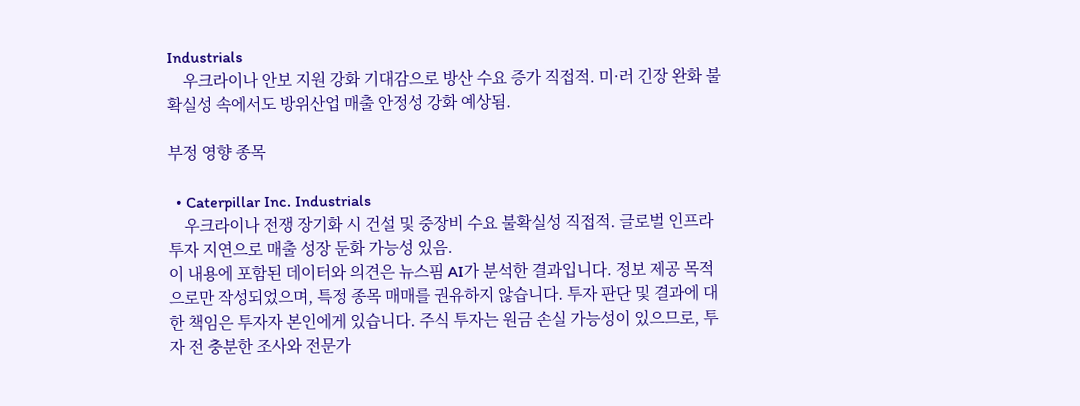Industrials
    우크라이나 안보 지원 강화 기대감으로 방산 수요 증가 직접적. 미·러 긴장 완화 불확실성 속에서도 방위산업 매출 안정성 강화 예상됨.

부정 영향 종목

  • Caterpillar Inc. Industrials
    우크라이나 전쟁 장기화 시 건설 및 중장비 수요 불확실성 직접적. 글로벌 인프라 투자 지연으로 매출 성장 둔화 가능성 있음.
이 내용에 포함된 데이터와 의견은 뉴스핌 AI가 분석한 결과입니다. 정보 제공 목적으로만 작성되었으며, 특정 종목 매매를 권유하지 않습니다. 투자 판단 및 결과에 대한 책임은 투자자 본인에게 있습니다. 주식 투자는 원금 손실 가능성이 있으므로, 투자 전 충분한 조사와 전문가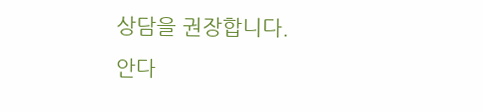상담을 권장합니다.
안다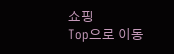쇼핑
Top으로 이동